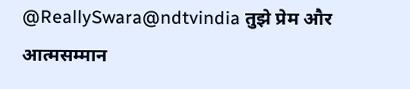@ReallySwara@ndtvindia तुझे प्रेम और आत्मसम्मान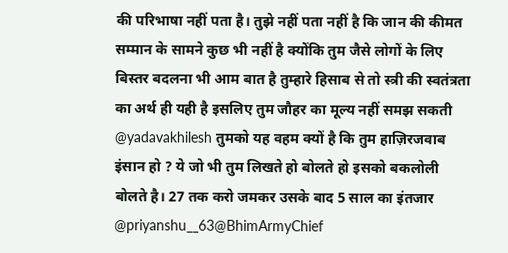की परिभाषा नहीं पता है। तुझे नहीं पता नहीं है कि जान की कीमत सम्मान के सामने कुछ भी नहीं है क्योंकि तुम जैसे लोगों के लिए बिस्तर बदलना भी आम बात है तुम्हारे हिसाब से तो स्त्री की स्वतंत्रता का अर्थ ही यही है इसलिए तुम जौहर का मूल्य नहीं समझ सकती
@yadavakhilesh तुमको यह वहम क्यों है कि तुम हाज़िरजवाब इंसान हो ? ये जो भी तुम लिखते हो बोलते हो इसको बकलोली बोलते है। 27 तक करो जमकर उसके बाद 5 साल का इंतजार
@priyanshu__63@BhimArmyChief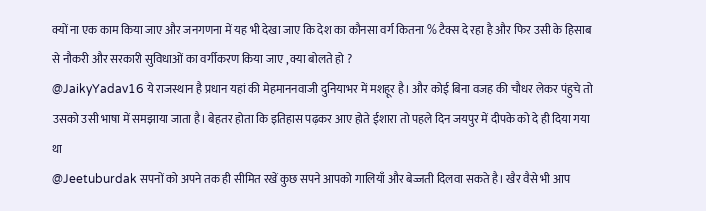क्यों ना एक काम किया जाए और जनगणना में यह भी देखा जाए कि देश का कौनसा वर्ग कितना % टैक्स दे रहा है और फिर उसी के हिसाब से नौकरी और सरकारी सुविधाओं का वर्गीकरण किया जाए , क्या बोलते हो ?
@JaikyYadav16 ये राजस्थान है प्रधान यहां की मेहमाननवाजी दुनियाभर में मशहूर है। और कोई बिना वजह की चौधर लेकर पंहुचे तो उसको उसी भाषा में समझाया जाता है। बेहतर होता कि इतिहास पढ़कर आए होते ईशारा तो पहले दिन जयपुर में दीपके को दे ही दिया गया था
@Jeetuburdak सपनों को अपने तक ही सीमित रखें कुछ सपने आपको गालियाँ और बेज्जती दिलवा सकते है। खैर वैसे भी आप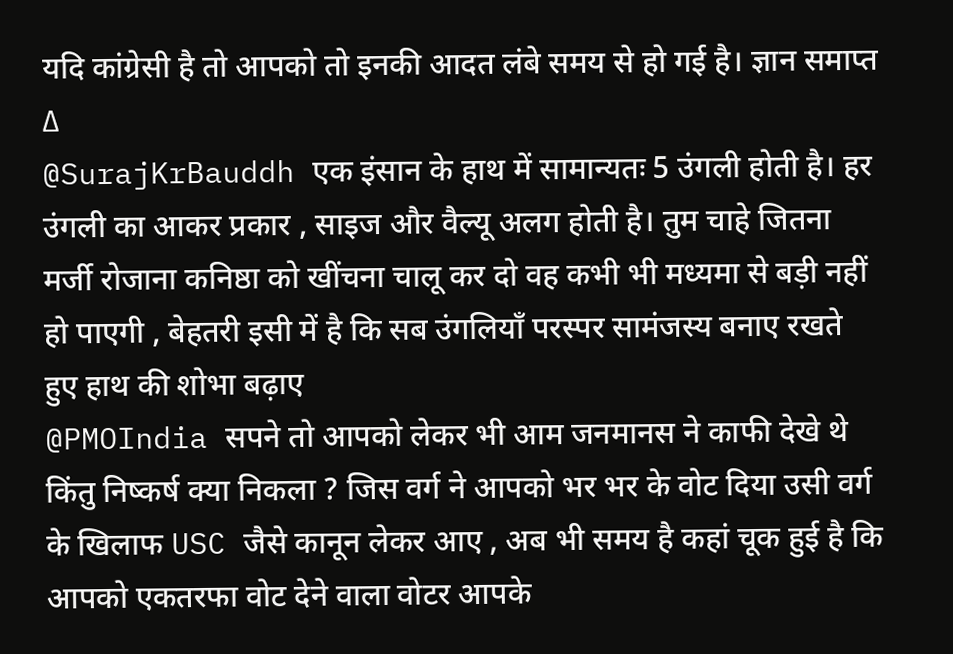यदि कांग्रेसी है तो आपको तो इनकी आदत लंबे समय से हो गई है। ज्ञान समाप्त ∆
@SurajKrBauddh एक इंसान के हाथ में सामान्यतः 5 उंगली होती है। हर उंगली का आकर प्रकार , साइज और वैल्यू अलग होती है। तुम चाहे जितना मर्जी रोजाना कनिष्ठा को खींचना चालू कर दो वह कभी भी मध्यमा से बड़ी नहीं हो पाएगी , बेहतरी इसी में है कि सब उंगलियाँ परस्पर सामंजस्य बनाए रखते हुए हाथ की शोभा बढ़ाए
@PMOIndia सपने तो आपको लेकर भी आम जनमानस ने काफी देखे थे किंतु निष्कर्ष क्या निकला ? जिस वर्ग ने आपको भर भर के वोट दिया उसी वर्ग के खिलाफ USC जैसे कानून लेकर आए , अब भी समय है कहां चूक हुई है कि आपको एकतरफा वोट देने वाला वोटर आपके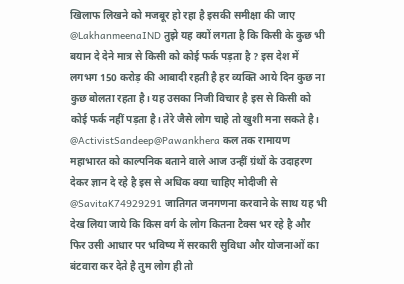खिलाफ लिखने को मजबूर हो रहा है इसकी समीक्षा की जाए
@LakhanmeenaIND तुझे यह क्यों लगता है कि किसी के कुछ भी बयान दे देने मात्र से किसी को कोई फर्क पड़ता है ? इस देश में लगभग 150 करोड़ की आबादी रहती है हर व्यक्ति आये दिन कुछ ना कुछ बोलता रहता है। यह उसका निजी विचार है इस से किसी को कोई फर्क नहीं पड़ता है। तेरे जैसे लोग चाहे तो खुशी मना सकते है।
@ActivistSandeep@Pawankhera कल तक रामायण महाभारत को काल्पनिक बताने वाले आज उन्हीं ग्रंथों के उदाहरण देकर ज्ञान दे रहे है इस से अधिक क्या चाहिए मोदीजी से
@SavitaK74929291 जातिगत जनगणना करवाने के साथ यह भी देख लिया जाये कि किस वर्ग के लोग कितना टैक्स भर रहे है और फिर उसी आधार पर भविष्य में सरकारी सुविधा और योजनाओं का बंटवारा कर देते है तुम लोग ही तो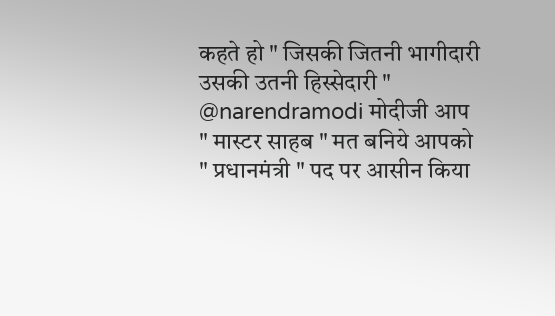कहते हो " जिसकी जितनी भागीदारी उसकी उतनी हिस्सेदारी "
@narendramodi मोदीजी आप " मास्टर साहब " मत बनिये आपको " प्रधानमंत्री " पद पर आसीन किया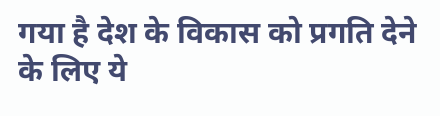गया है देश के विकास को प्रगति देने के लिए ये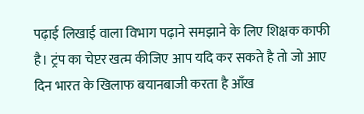पढ़ाई लिखाई वाला विभाग पढ़ाने समझाने के लिए शिक्षक काफी है। ट्रंप का चेप्टर खत्म कीजिए आप यदि कर सकते है तो जो आए दिन भारत के खिलाफ बयानबाजी करता है आँख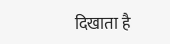दिखाता है